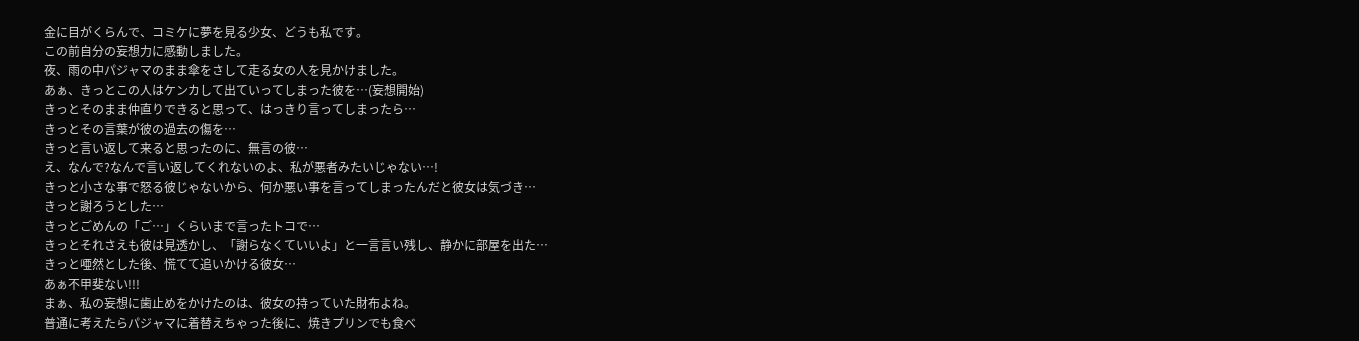金に目がくらんで、コミケに夢を見る少女、どうも私です。
この前自分の妄想力に感動しました。
夜、雨の中パジャマのまま傘をさして走る女の人を見かけました。
あぁ、きっとこの人はケンカして出ていってしまった彼を…(妄想開始)
きっとそのまま仲直りできると思って、はっきり言ってしまったら…
きっとその言葉が彼の過去の傷を…
きっと言い返して来ると思ったのに、無言の彼…
え、なんで?なんで言い返してくれないのよ、私が悪者みたいじゃない…!
きっと小さな事で怒る彼じゃないから、何か悪い事を言ってしまったんだと彼女は気づき…
きっと謝ろうとした…
きっとごめんの「ご…」くらいまで言ったトコで…
きっとそれさえも彼は見透かし、「謝らなくていいよ」と一言言い残し、静かに部屋を出た…
きっと唖然とした後、慌てて追いかける彼女…
あぁ不甲斐ない!!!
まぁ、私の妄想に歯止めをかけたのは、彼女の持っていた財布よね。
普通に考えたらパジャマに着替えちゃった後に、焼きプリンでも食べ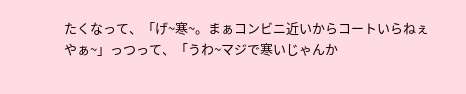たくなって、「げ~寒~。まぁコンビニ近いからコートいらねぇやぁ~」っつって、「うわ~マジで寒いじゃんか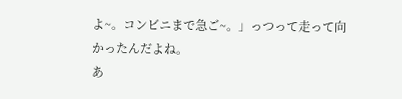よ~。コンビニまで急ご~。」っつって走って向かったんだよね。
あ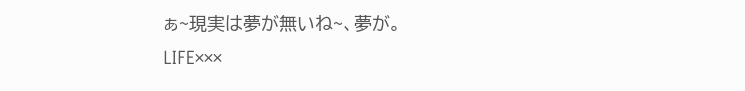ぁ~現実は夢が無いね~、夢が。
LIFE×××